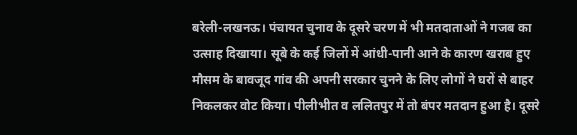बरेली-लखनऊ। पंचायत चुनाव के दूसरे चरण में भी मतदाताओं ने गजब का उत्साह दिखाया। सूबे के कई जिलों में आंधी-पानी आने के कारण खराब हुए मौसम के बावजूद गांव की अपनी सरकार चुनने के लिए लोगों ने घरों से बाहर निकलकर वोट किया। पीलीभीत व ललितपुर में तो बंपर मतदान हुआ है। दूसरे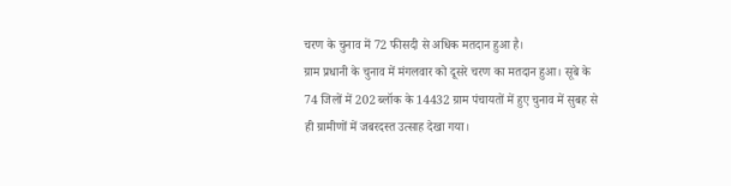चरण के चुनाव में 72 फीसदी से अधिक मतदान हुआ है।
ग्राम प्रधानी के चुनाव में मंगलवार को दूसरे चरण का मतदान हुआ। सूबे के 74 जिलों में 202 ब्लॉक के 14432 ग्राम पंचायतों में हुए चुनाव में सुबह से ही ग्रामीणों में जबरदस्त उत्साह देखा गया।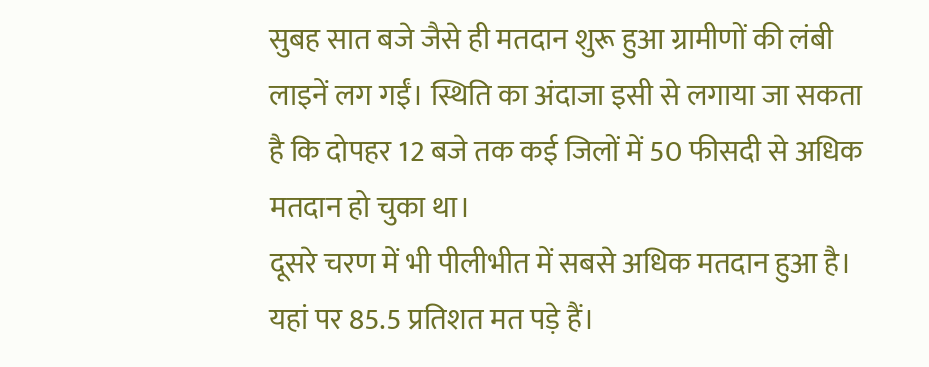सुबह सात बजे जैसे ही मतदान शुरू हुआ ग्रामीणों की लंबी लाइनें लग गईं। स्थिति का अंदाजा इसी से लगाया जा सकता है कि दोपहर 12 बजे तक कई जिलों में 50 फीसदी से अधिक मतदान हो चुका था।
दूसरे चरण में भी पीलीभीत में सबसे अधिक मतदान हुआ है। यहां पर 85.5 प्रतिशत मत पड़े हैं।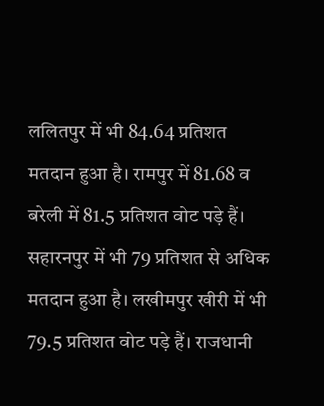ललितपुर में भी 84.64 प्रतिशत मतदान हुआ है। रामपुर में 81.68 व बरेली में 81.5 प्रतिशत वोट पड़े हैं। सहारनपुर में भी 79 प्रतिशत से अधिक मतदान हुआ है। लखीमपुर खीरी में भी 79.5 प्रतिशत वोट पड़े हैं। राजधानी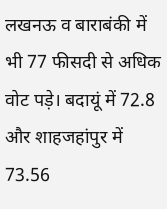लखनऊ व बाराबंकी में भी 77 फीसदी से अधिक वोट पड़े। बदायूं में 72.8 और शाहजहांपुर में 73.56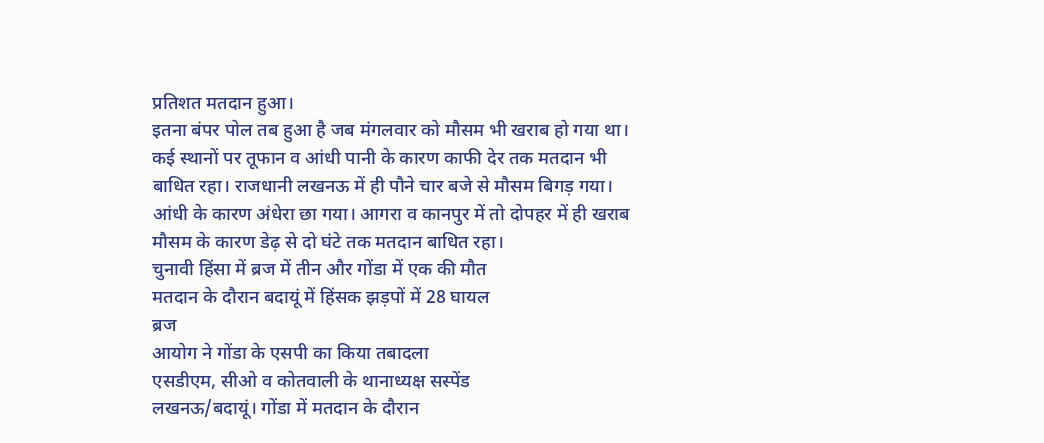प्रतिशत मतदान हुआ।
इतना बंपर पोल तब हुआ है जब मंगलवार को मौसम भी खराब हो गया था। कई स्थानों पर तूफान व आंधी पानी के कारण काफी देर तक मतदान भी बाधित रहा। राजधानी लखनऊ में ही पौने चार बजे से मौसम बिगड़ गया। आंधी के कारण अंधेरा छा गया। आगरा व कानपुर में तो दोपहर में ही खराब मौसम के कारण डेढ़ से दो घंटे तक मतदान बाधित रहा।
चुनावी हिंसा में ब्रज में तीन और गोंडा में एक की मौत
मतदान के दौरान बदायूं में हिंसक झड़पों में 28 घायल
ब्रज
आयोग ने गोंडा के एसपी का किया तबादला
एसडीएम, सीओ व कोतवाली के थानाध्यक्ष सस्पेंड
लखनऊ/बदायूं। गोंडा में मतदान के दौरान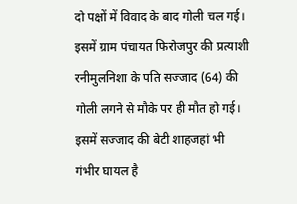दो पक्षों में विवाद के बाद गोली चल गई। इसमें ग्राम पंचायत फिरोजपुर की प्रत्याशी रनीमुलनिशा के पति सज्जाद (64) की गोली लगने से मौके पर ही मौत हो गई। इसमें सज्जाद की बेटी शाहजहां भी गंभीर घायल है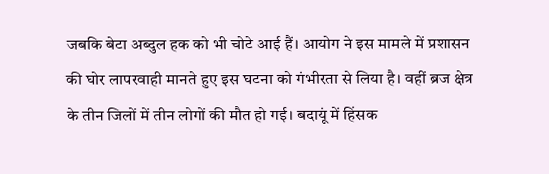जबकि बेटा अब्दुल हक को भी चोटे आई हैं। आयोग ने इस मामले में प्रशासन की घोर लापरवाही मानते हुए इस घटना को गंभीरता से लिया है। वहीं ब्रज क्षेत्र के तीन जिलों में तीन लोगों की मौत हो गई। बदायूं में हिंसक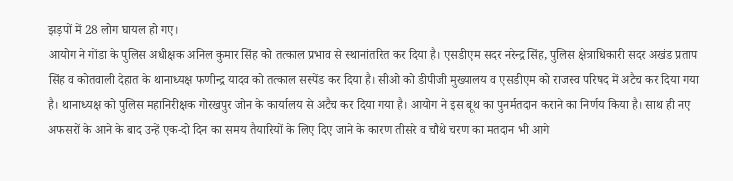झड़पों में 28 लोग घायल हो गए।
आयोग ने गोंडा के पुलिस अधीक्षक अनिल कुमार सिंह को तत्काल प्रभाव से स्थानांतरित कर दिया है। एसडीएम सदर नरेन्द्र सिंह, पुलिस क्षेत्राधिकारी सदर अखंड प्रताप सिंह व कोतवाली देहात के थानाध्यक्ष फणीन्द्र यादव को तत्काल सस्पेंड कर दिया है। सीओ को डीपीजी मुख्यालय व एसडीएम को राजस्व परिषद में अटैच कर दिया गया है। थानाध्यक्ष को पुलिस महानिरीक्षक गोरखपुर जोन के कार्यालय से अटैच कर दिया गया है। आयोग ने इस बूथ का पुनर्मतदान कराने का निर्णय किया है। साथ ही नए अफसरों के आने के बाद उन्हें एक-दो दिन का समय तैयारियों के लिए दिए जाने के कारण तीसरे व चौथे चरण का मतदान भी आगे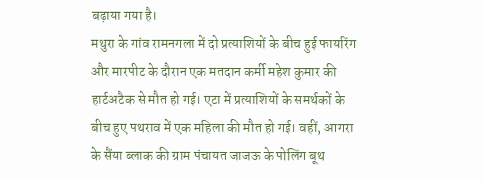बढ़ाया गया है।
मथुरा के गांव रामनगला में दो प्रत्याशियों के बीच हुई फायरिंग और मारपीट के दौरान एक मतदान कर्मी महेश कुमार की हार्टअटैक से मौत हो गई। एटा में प्रत्याशियों के समर्थकों के बीच हुए पथराव में एक महिला की मौत हो गई। वहीं, आगरा के सैंया ब्लाक की ग्राम पंचायत जाजऊ के पोलिंग बूथ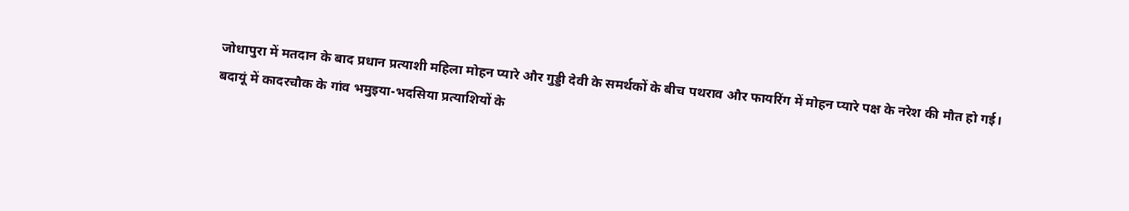जोधापुरा में मतदान के बाद प्रधान प्रत्याशी महिला मोहन प्यारे और गुड्डी देवी के समर्थकों के बीच पथराव और फायरिंग में मोहन प्यारे पक्ष के नरेश की मौत हो गई।
बदायूं में कादरचौक के गांव भमुइया-भदसिया प्रत्याशियों के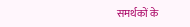समर्थकों के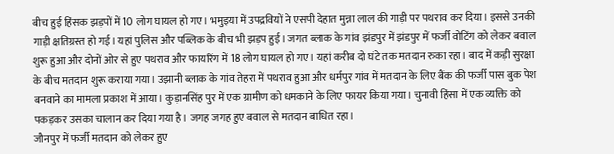बीच हुई हिंसक झड़पों में 10 लोग घायल हो गए। भमुइया में उपद्रवियों ने एसपी देहात मुन्ना लाल की गाड़ी पर पथराव कर दिया। इससे उनकी गाड़ी क्षतिग्रस्त हो गई। यहां पुलिस और पब्लिक के बीच भी झड़प हुई। जगत ब्लाक के गांव झंडपुर में झंडपुर में फर्जी वोटिंग को लेकर बवाल शुरू हुआ और दोनों ओर से हुए पथराव और फायरिंग में 18 लोग घायल हो गए। यहां करीब दो घंटे तक मतदान रुका रहा। बाद में कड़ी सुरक्षा के बीच मतदान शुरू कराया गया। उझानी ब्लाक के गांव तेहरा में पथराव हुआ और धर्मपुर गांव में मतदान के लिए बैंक की फर्जी पास बुक पेश बनवाने का मामला प्रकाश में आया। कुड़ानसिंह पुर में एक ग्रामीण को धमकाने के लिए फायर किया गया। चुनावी हिंसा में एक व्यक्ति को पकड़कर उसका चालान कर दिया गया है। जगह जगह हुए बवाल से मतदान बाधित रहा।
जौनपुर में फर्जी मतदान को लेकर हुए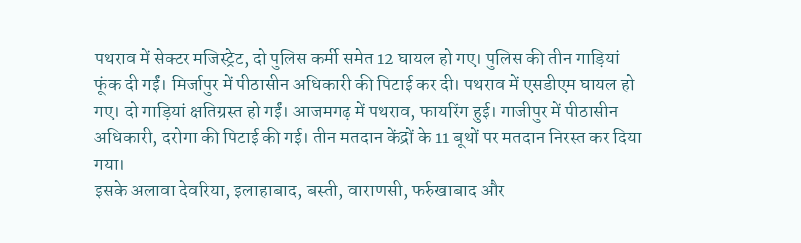पथराव में सेक्टर मजिस्ट्रेट, दो पुलिस कर्मी समेत 12 घायल हो गए। पुलिस की तीन गाड़ियां फूंक दी गईं। मिर्जापुर में पीठासीन अधिकारी की पिटाई कर दी। पथराव में एसडीएम घायल हो गए। दो गाड़ियां क्षतिग्रस्त हो गईं। आजमगढ़ में पथराव, फायरिंग हुई। गाजीपुर में पीठासीन अधिकारी, दरोगा की पिटाई की गई। तीन मतदान केंद्रों के 11 बूथों पर मतदान निरस्त कर दिया गया।
इसके अलावा देवरिया, इलाहाबाद, बस्ती, वाराणसी, फर्रुखाबाद और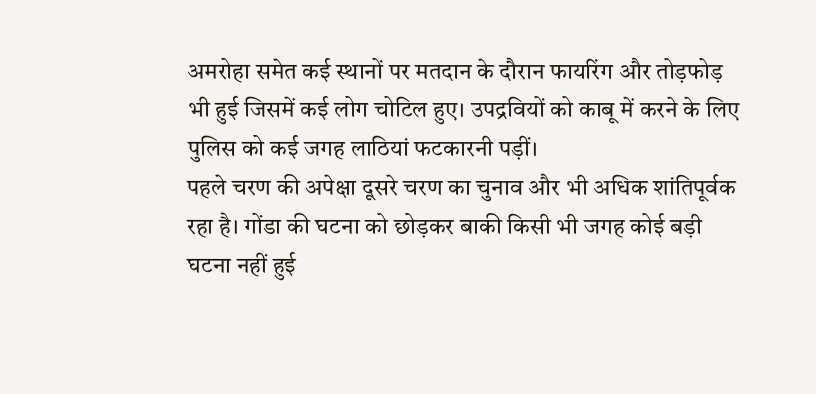अमरोहा समेत कई स्थानों पर मतदान के दौरान फायरिंग और तोड़फोड़ भी हुई जिसमें कई लोग चोटिल हुए। उपद्रवियों को काबू में करने के लिए पुलिस को कई जगह लाठियां फटकारनी पड़ीं।
पहले चरण की अपेक्षा दूसरे चरण का चुनाव और भी अधिक शांतिपूर्वक रहा है। गोंडा की घटना को छोड़कर बाकी किसी भी जगह कोई बड़ी घटना नहीं हुई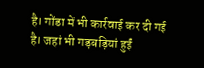है। गोंडा में भी कार्रवाई कर दी गई है। जहां भी गड़बड़ियां हुईं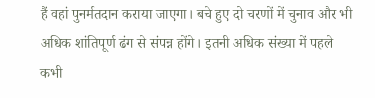हैं वहां पुनर्मतदान कराया जाएगा। बचे हुए दो चरणों में चुनाव और भी अधिक शांतिपूर्ण ढंग से संपन्न होंगे। इतनी अधिक संख्या में पहले कभी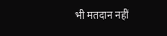भी मतदान नहीं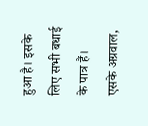हुआ है। इसके लिए सभी बधाई के पात्र हैं।
एसके अग्रवाल,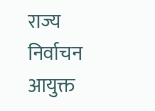राज्य निर्वाचन आयुक्त